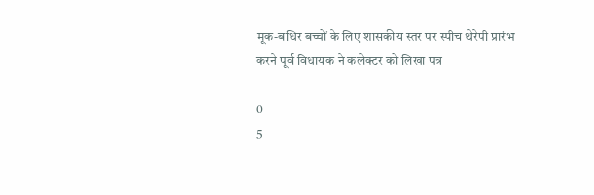मूक-बधिर बच्चों के लिए शासकीय स्तर पर स्पीच थेरेपी प्रारंभ करने पूर्व विधायक ने कलेक्टर को लिखा पत्र

0
5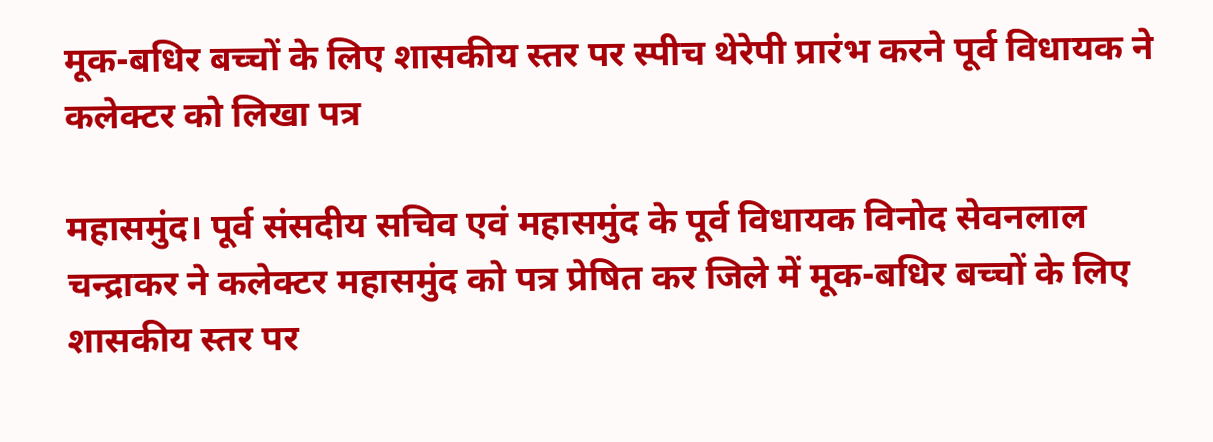मूक-बधिर बच्चों के लिए शासकीय स्तर पर स्पीच थेरेपी प्रारंभ करने पूर्व विधायक ने कलेक्टर को लिखा पत्र

महासमुंद। पूर्व संसदीय सचिव एवं महासमुंद के पूर्व विधायक विनोद सेवनलाल चन्द्राकर ने कलेक्टर महासमुंद को पत्र प्रेषित कर जिले में मूक-बधिर बच्चों के लिए शासकीय स्तर पर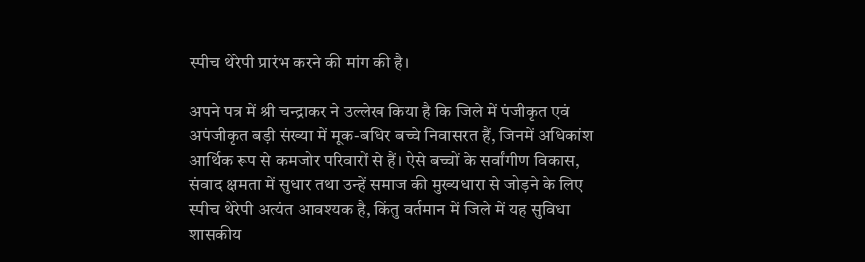स्पीच थेरेपी प्रारंभ करने की मांग की है।

अपने पत्र में श्री चन्द्राकर ने उल्लेख किया है कि जिले में पंजीकृत एवं अपंजीकृत बड़ी संख्या में मूक-बधिर बच्चे निवासरत हैं, जिनमें अधिकांश आर्थिक रूप से कमजोर परिवारों से हैं। ऐसे बच्चों के सर्वांगीण विकास, संवाद क्षमता में सुधार तथा उन्हें समाज की मुख्यधारा से जोड़ने के लिए स्पीच थेरेपी अत्यंत आवश्यक है, किंतु वर्तमान में जिले में यह सुविधा शासकीय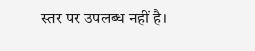स्तर पर उपलब्ध नहीं है।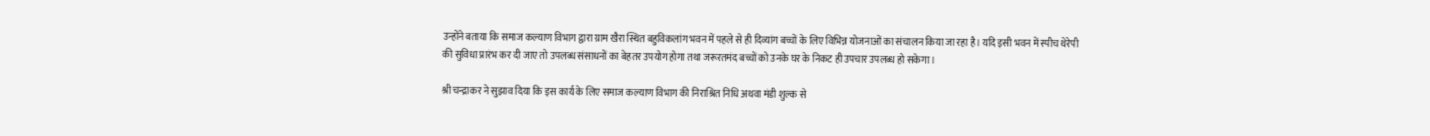उन्होंने बताया कि समाज कल्याण विभाग द्वारा ग्राम खैरा स्थित बहुविकलांग भवन में पहले से ही दिव्यांग बच्चों के लिए विभिन्न योजनाओं का संचालन किया जा रहा है। यदि इसी भवन में स्पीच थेरेपी की सुविधा प्रारंभ कर दी जाए तो उपलब्ध संसाधनों का बेहतर उपयोग होगा तथा जरूरतमंद बच्चों को उनके घर के निकट ही उपचार उपलब्ध हो सकेगा।

श्री चन्द्राकर ने सुझाव दिया कि इस कार्य के लिए समाज कल्याण विभाग की निराश्रित निधि अथवा मंडी शुल्क से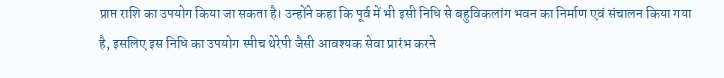प्राप्त राशि का उपयोग किया जा सकता है। उन्होंने कहा कि पूर्व में भी इसी निधि से बहुविकलांग भवन का निर्माण एवं संचालन किया गया है, इसलिए इस निधि का उपयोग स्पीच थेरेपी जैसी आवश्यक सेवा प्रारंभ करने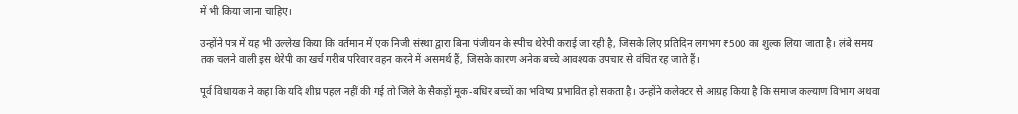में भी किया जाना चाहिए।

उन्होंने पत्र में यह भी उल्लेख किया कि वर्तमान में एक निजी संस्था द्वारा बिना पंजीयन के स्पीच थेरेपी कराई जा रही है, जिसके लिए प्रतिदिन लगभग ₹500 का शुल्क लिया जाता है। लंबे समय तक चलने वाली इस थेरेपी का खर्च गरीब परिवार वहन करने में असमर्थ हैं, जिसके कारण अनेक बच्चे आवश्यक उपचार से वंचित रह जाते हैं।

पूर्व विधायक ने कहा कि यदि शीघ्र पहल नहीं की गई तो जिले के सैकड़ों मूक-बधिर बच्चों का भविष्य प्रभावित हो सकता है। उन्होंने कलेक्टर से आग्रह किया है कि समाज कल्याण विभाग अथवा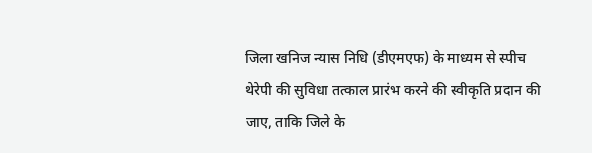जिला खनिज न्यास निधि (डीएमएफ) के माध्यम से स्पीच थेरेपी की सुविधा तत्काल प्रारंभ करने की स्वीकृति प्रदान की जाए, ताकि जिले के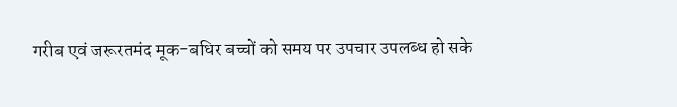गरीब एवं जरूरतमंद मूक-बधिर बच्चों को समय पर उपचार उपलब्ध हो सके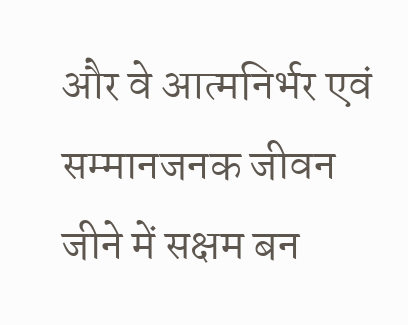और वे आत्मनिर्भर एवं सम्मानजनक जीवन जीने में सक्षम बन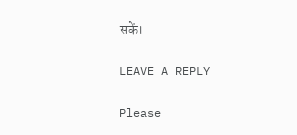सकें।

LEAVE A REPLY

Please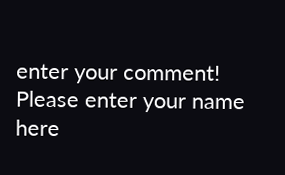enter your comment!
Please enter your name here